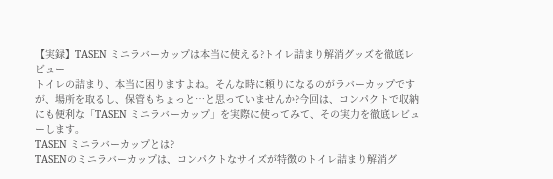【実録】TASEN ミニラバーカップは本当に使える?トイレ詰まり解消グッズを徹底レビュー
トイレの詰まり、本当に困りますよね。そんな時に頼りになるのがラバーカップですが、場所を取るし、保管もちょっと…と思っていませんか?今回は、コンパクトで収納にも便利な「TASEN ミニラバーカップ」を実際に使ってみて、その実力を徹底レビューします。
TASEN ミニラバーカップとは?
TASENのミニラバーカップは、コンパクトなサイズが特徴のトイレ詰まり解消グ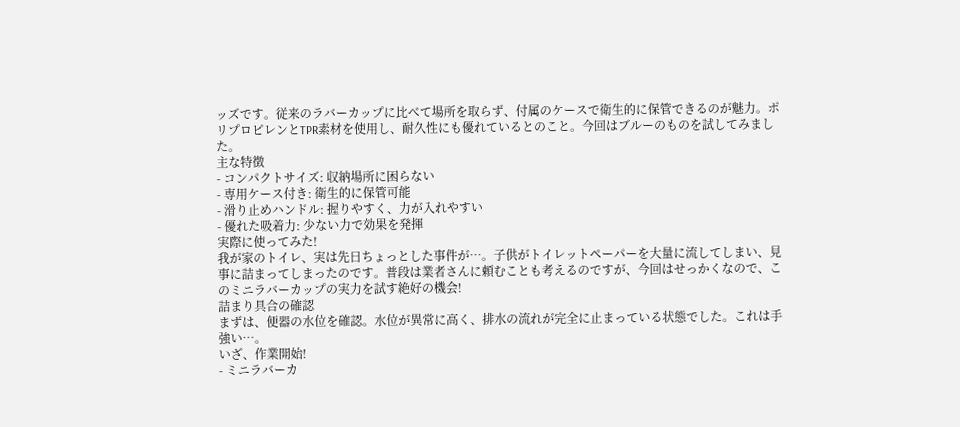ッズです。従来のラバーカップに比べて場所を取らず、付属のケースで衛生的に保管できるのが魅力。ポリプロピレンとTPR素材を使用し、耐久性にも優れているとのこと。今回はブルーのものを試してみました。
主な特徴
- コンパクトサイズ: 収納場所に困らない
- 専用ケース付き: 衛生的に保管可能
- 滑り止めハンドル: 握りやすく、力が入れやすい
- 優れた吸着力: 少ない力で効果を発揮
実際に使ってみた!
我が家のトイレ、実は先日ちょっとした事件が…。子供がトイレットペーパーを大量に流してしまい、見事に詰まってしまったのです。普段は業者さんに頼むことも考えるのですが、今回はせっかくなので、このミニラバーカップの実力を試す絶好の機会!
詰まり具合の確認
まずは、便器の水位を確認。水位が異常に高く、排水の流れが完全に止まっている状態でした。これは手強い…。
いざ、作業開始!
- ミニラバーカ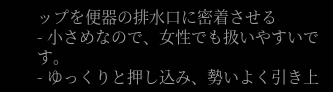ップを便器の排水口に密着させる
- 小さめなので、女性でも扱いやすいです。
- ゆっくりと押し込み、勢いよく引き上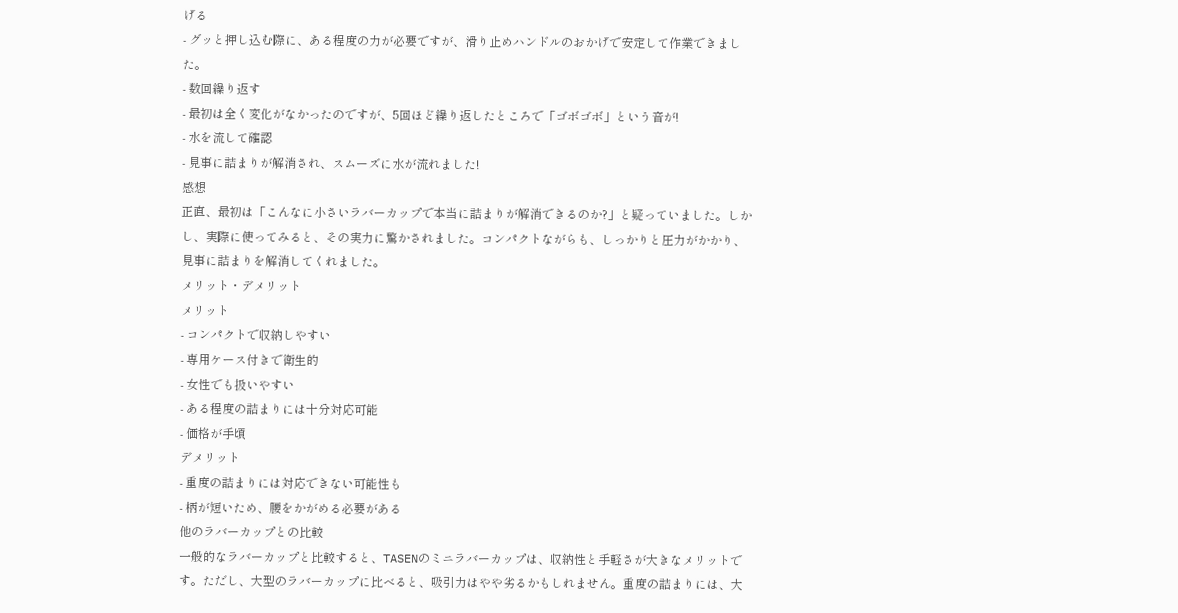げる
- グッと押し込む際に、ある程度の力が必要ですが、滑り止めハンドルのおかげで安定して作業できました。
- 数回繰り返す
- 最初は全く変化がなかったのですが、5回ほど繰り返したところで「ゴボゴボ」という音が!
- 水を流して確認
- 見事に詰まりが解消され、スムーズに水が流れました!
感想
正直、最初は「こんなに小さいラバーカップで本当に詰まりが解消できるのか?」と疑っていました。しかし、実際に使ってみると、その実力に驚かされました。コンパクトながらも、しっかりと圧力がかかり、見事に詰まりを解消してくれました。
メリット・デメリット
メリット
- コンパクトで収納しやすい
- 専用ケース付きで衛生的
- 女性でも扱いやすい
- ある程度の詰まりには十分対応可能
- 価格が手頃
デメリット
- 重度の詰まりには対応できない可能性も
- 柄が短いため、腰をかがめる必要がある
他のラバーカップとの比較
一般的なラバーカップと比較すると、TASENのミニラバーカップは、収納性と手軽さが大きなメリットです。ただし、大型のラバーカップに比べると、吸引力はやや劣るかもしれません。重度の詰まりには、大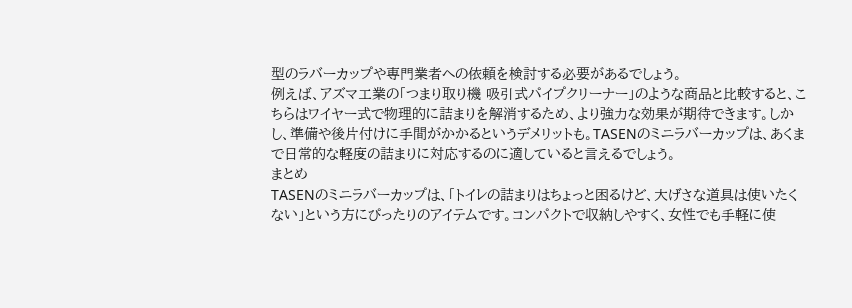型のラバーカップや専門業者への依頼を検討する必要があるでしょう。
例えば、アズマ工業の「つまり取り機 吸引式パイプクリーナー」のような商品と比較すると、こちらはワイヤー式で物理的に詰まりを解消するため、より強力な効果が期待できます。しかし、準備や後片付けに手間がかかるというデメリットも。TASENのミニラバーカップは、あくまで日常的な軽度の詰まりに対応するのに適していると言えるでしょう。
まとめ
TASENのミニラバーカップは、「トイレの詰まりはちょっと困るけど、大げさな道具は使いたくない」という方にぴったりのアイテムです。コンパクトで収納しやすく、女性でも手軽に使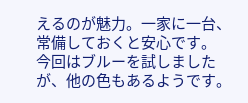えるのが魅力。一家に一台、常備しておくと安心です。
今回はブルーを試しましたが、他の色もあるようです。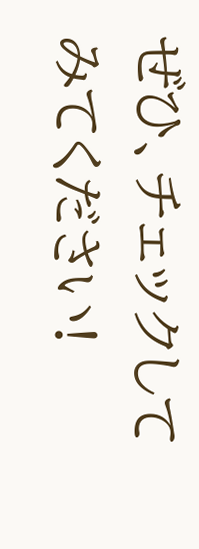ぜひ、チェックしてみてください!